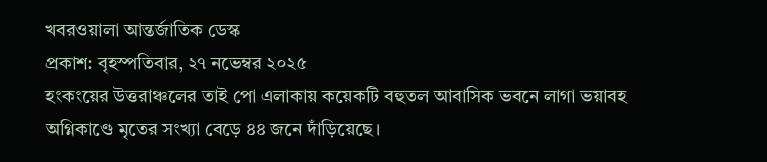খবরওয়ালা আন্তর্জাতিক ডেস্ক
প্রকাশ: বৃহস্পতিবার, ২৭ নভেম্বর ২০২৫
হংকংয়ের উত্তরাঞ্চলের তাই পো এলাকায় কয়েকটি বহুতল আবাসিক ভবনে লাগা ভয়াবহ অগ্নিকাণ্ডে মৃতের সংখ্যা বেড়ে ৪৪ জনে দাঁড়িয়েছে।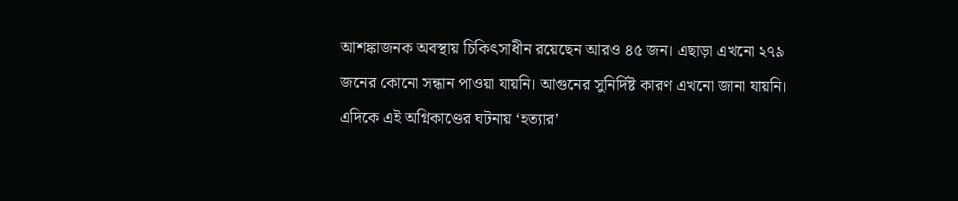আশঙ্কাজনক অবস্থায় চিকিৎসাধীন রয়েছেন আরও ৪৫ জন। এছাড়া এখনো ২৭৯ জনের কোনো সন্ধান পাওয়া যায়নি। আগুনের সুনির্দিষ্ট কারণ এখনো জানা যায়নি।
এদিকে এই অগ্নিকাণ্ডের ঘটনায় ‘হত্যার’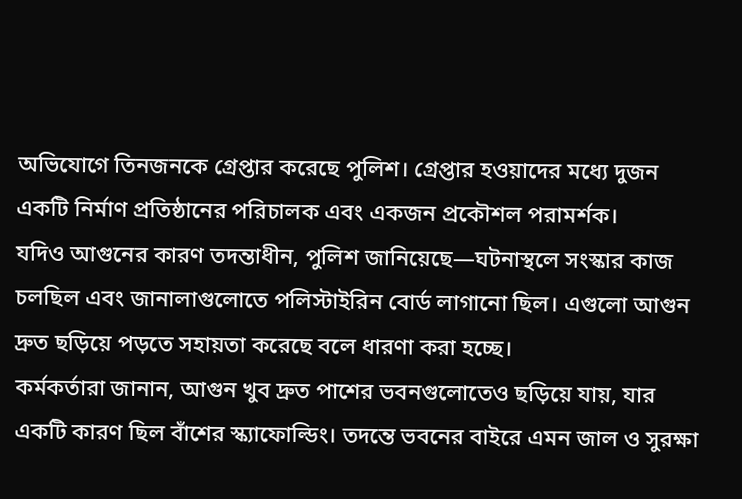অভিযোগে তিনজনকে গ্রেপ্তার করেছে পুলিশ। গ্রেপ্তার হওয়াদের মধ্যে দুজন একটি নির্মাণ প্রতিষ্ঠানের পরিচালক এবং একজন প্রকৌশল পরামর্শক।
যদিও আগুনের কারণ তদন্তাধীন, পুলিশ জানিয়েছে—ঘটনাস্থলে সংস্কার কাজ চলছিল এবং জানালাগুলোতে পলিস্টাইরিন বোর্ড লাগানো ছিল। এগুলো আগুন দ্রুত ছড়িয়ে পড়তে সহায়তা করেছে বলে ধারণা করা হচ্ছে।
কর্মকর্তারা জানান, আগুন খুব দ্রুত পাশের ভবনগুলোতেও ছড়িয়ে যায়, যার একটি কারণ ছিল বাঁশের স্ক্যাফোল্ডিং। তদন্তে ভবনের বাইরে এমন জাল ও সুরক্ষা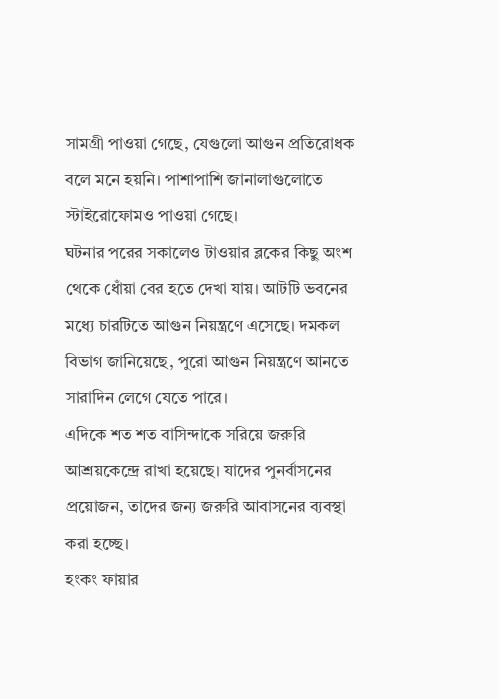সামগ্রী পাওয়া গেছে, যেগুলো আগুন প্রতিরোধক বলে মনে হয়নি। পাশাপাশি জানালাগুলোতে স্টাইরোফোমও পাওয়া গেছে।
ঘটনার পরের সকালেও টাওয়ার ব্লকের কিছু অংশ থেকে ধোঁয়া বের হতে দেখা যায়। আটটি ভবনের মধ্যে চারটিতে আগুন নিয়ন্ত্রণে এসেছে। দমকল বিভাগ জানিয়েছে, পুরো আগুন নিয়ন্ত্রণে আনতে সারাদিন লেগে যেতে পারে।
এদিকে শত শত বাসিন্দাকে সরিয়ে জরুরি আশ্রয়কেন্দ্রে রাখা হয়েছে। যাদের পুনর্বাসনের প্রয়োজন, তাদের জন্য জরুরি আবাসনের ব্যবস্থা করা হচ্ছে।
হংকং ফায়ার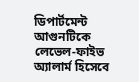ডিপার্টমেন্ট আগুনটিকে লেভেল-ফাইভ অ্যালার্ম হিসেবে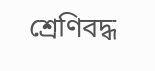শ্রেণিবদ্ধ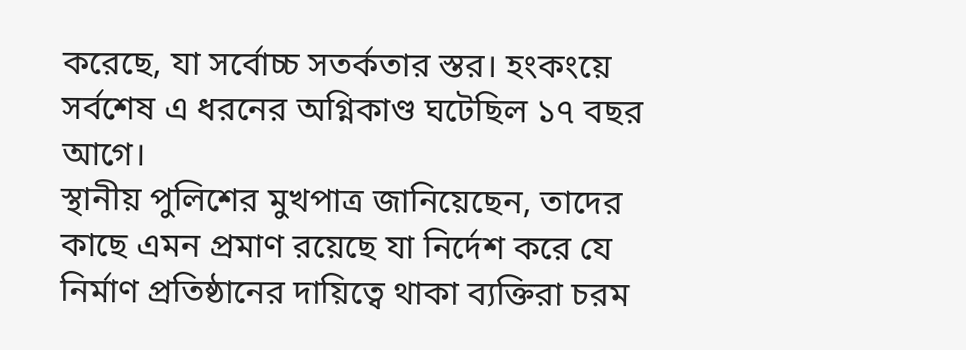করেছে, যা সর্বোচ্চ সতর্কতার স্তর। হংকংয়ে সর্বশেষ এ ধরনের অগ্নিকাণ্ড ঘটেছিল ১৭ বছর আগে।
স্থানীয় পুলিশের মুখপাত্র জানিয়েছেন, তাদের কাছে এমন প্রমাণ রয়েছে যা নির্দেশ করে যে নির্মাণ প্রতিষ্ঠানের দায়িত্বে থাকা ব্যক্তিরা চরম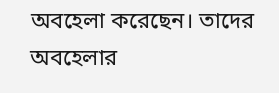অবহেলা করেছেন। তাদের অবহেলার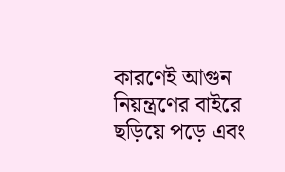কারণেই আগুন নিয়ন্ত্রণের বাইরে ছড়িয়ে পড়ে এবং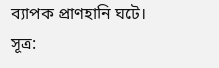ব্যাপক প্রাণহানি ঘটে।
সূত্র: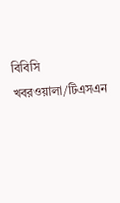বিবিসি
খবরওয়ালা/টিএসএন